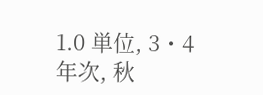1.0 単位, 3・4 年次, 秋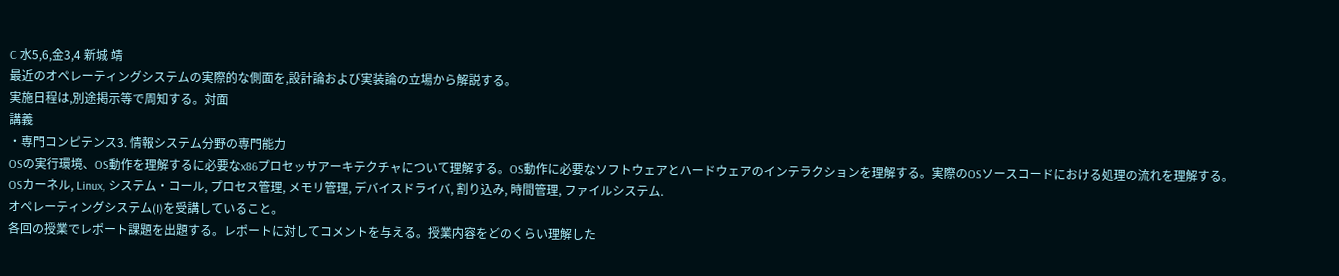C 水5,6,金3,4 新城 靖
最近のオペレーティングシステムの実際的な側面を,設計論および実装論の立場から解説する。
実施日程は,別途掲示等で周知する。対面
講義
・専門コンピテンス3. 情報システム分野の専門能力
OSの実行環境、OS動作を理解するに必要なx86プロセッサアーキテクチャについて理解する。OS動作に必要なソフトウェアとハードウェアのインテラクションを理解する。実際のOSソースコードにおける処理の流れを理解する。
OSカーネル, Linux, システム・コール, プロセス管理, メモリ管理, デバイスドライバ, 割り込み, 時間管理, ファイルシステム.
オペレーティングシステム(I)を受講していること。
各回の授業でレポート課題を出題する。レポートに対してコメントを与える。授業内容をどのくらい理解した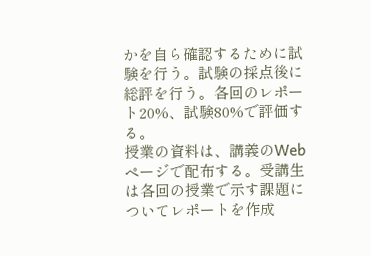かを自ら確認するために試験を行う。試験の採点後に総評を行う。各回のレポート20%、試験80%で評価する。
授業の資料は、講義のWebページで配布する。受講生は各回の授業で示す課題についてレポートを作成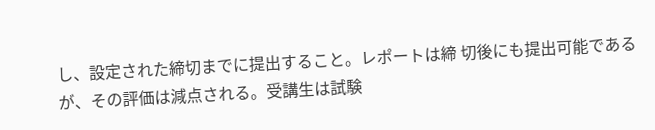し、設定された締切までに提出すること。レポートは締 切後にも提出可能であるが、その評価は減点される。受講生は試験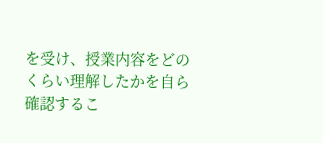を受け、授業内容をどのくらい理解したかを自ら確認するこ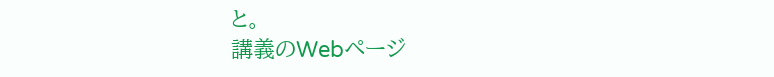と。
講義のWebページ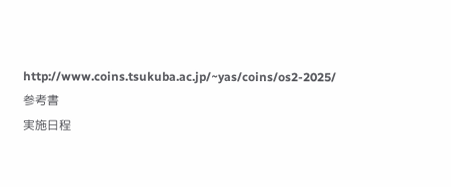http://www.coins.tsukuba.ac.jp/~yas/coins/os2-2025/参考書
実施日程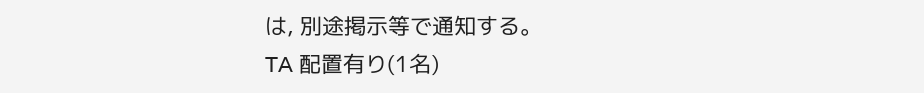は, 別途掲示等で通知する。
TA 配置有り(1名)